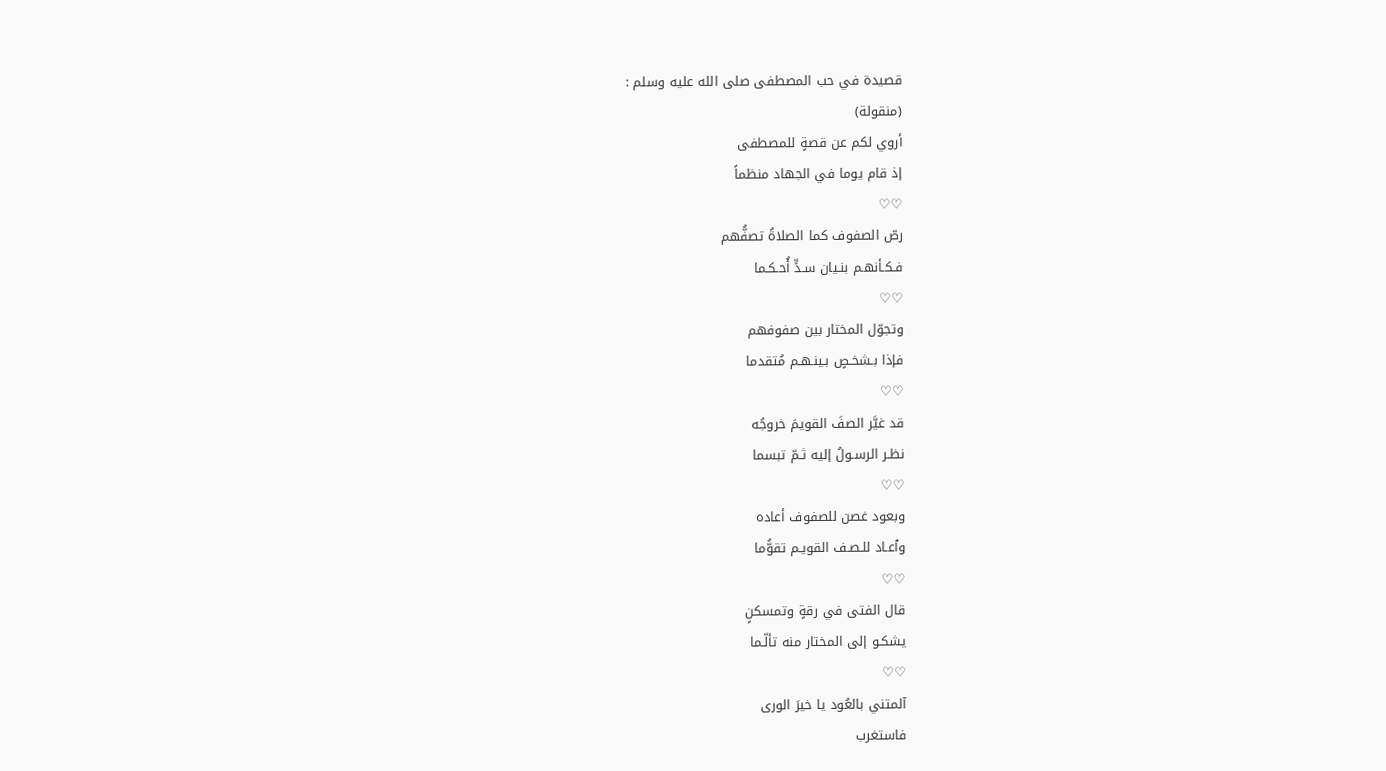قصيدة في حب المصطفى صلى الله عليه وسلم :
(منقولة)
أروي لكم عن قصةٍ للمصطفى
إذ قام يوما في الجهاد منظماً
♡♡
رصّ الصفوف كما الصلاةُ تصفُّهم
فـكـأنهـم بنـيان سـدٍّ أُحـكـما
♡♡
وتجوّل المختار بين صفوفهم
فإذا بـشخـصٍ بـينـهـم مُتقدما
♡♡
قد غيَّر الصفَ القويمَ خروجُه
نظـر الرسـولُ إليه ثـمّ تبسما
♡♡
وبعود غصن للصفوف أعاده
وٱعـاد للـصـف القويـم تقوُّما
♡♡
قال الفتى في رقةٍ وتمسكنٍ
يشكـو إلى المختار منه تألّـما
♡♡
آلمتني بالعُود يا خيرَ الورى
فاستغرب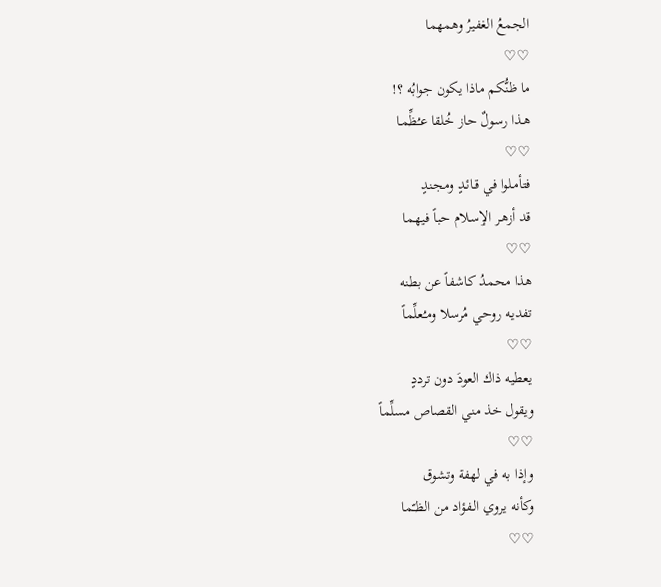الجمعُ الغفيرُ وهمهما
♡♡
ما ظنُّكم ماذا يكون جوابُه ؟!
هـذا رسـولٌ حاز خُلقا عـُظِّمـا
♡♡
فتأمـلوا في قـائـدٍ ومجـندٍ
قد أزهـر الٳسـلام حباً فيهـما
♡♡
هذا محمدُ كاشفاً عن بطنه
تفديـه روحي مُرسلا ومـُعلِّماً
♡♡
يعطيه ذاك العودَ دون ترددٍ
ويقول خذ مني القصاص مسلِّماً
♡♡
وإذا به في لهفة وتشوق
وكأنه يروي الـفؤاد من الظـّما
♡♡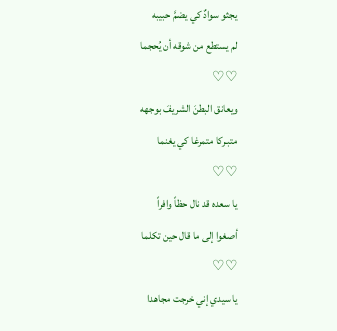يجثو سوادٌ كي يضمَّ حبيبه
لم يستطع من شوقه أن يُحجما
♡♡
ويعانق البطنَ الشريفَ بوجهه
متبـركا متمرغا كي يغنما
♡♡
يا سعده قد نال حظاً وافراً
أصغوا إلى ما قال حين تكلما
♡♡
يا سيدي إني خرجت مجاهدا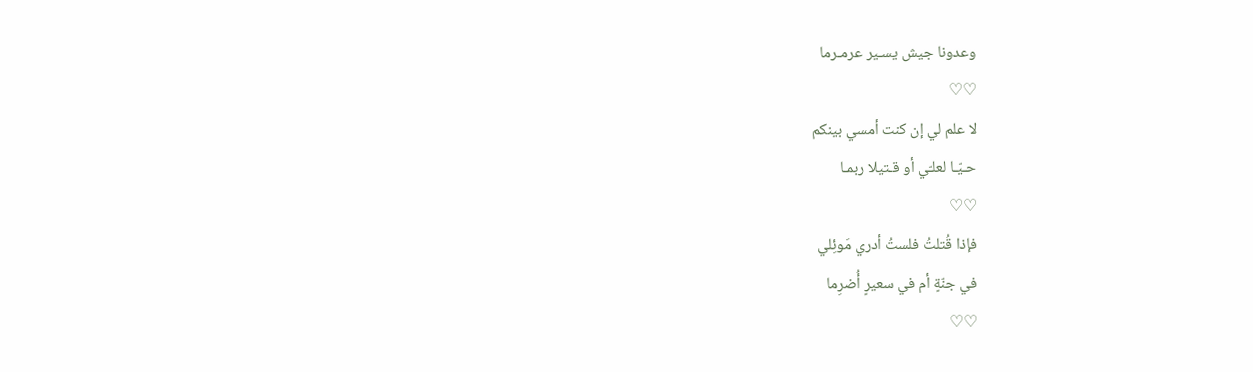وعدونا جيش يسـير عرمـرما
♡♡
لا علم لي إن كنت أمسي بينكم
حـيّـا لعلـّي أو قـتيلا ربمـا
♡♡
فإذا قُتلتُ فلستُ أدري مَوئِلي
في جنّةٍ أم في سعيرٍ أُضرِما
♡♡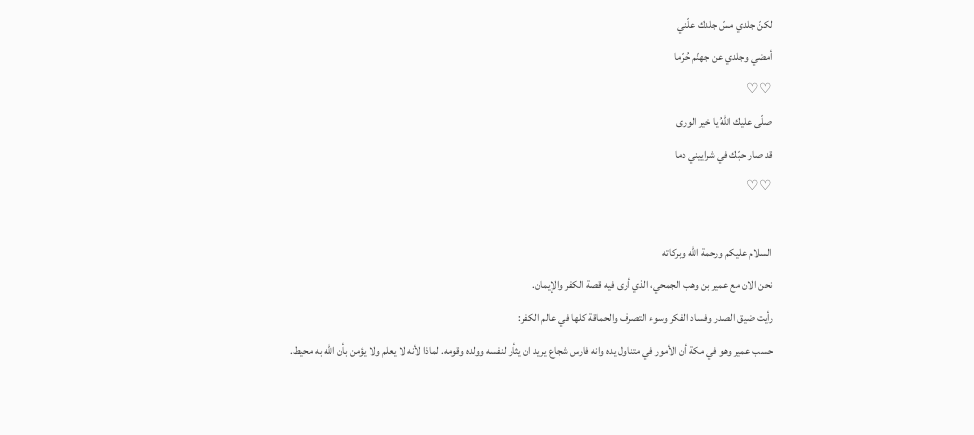لكنّ جلدي مسّ جلدك علّني
أمضي وجلدي عن جهنّم حُرّما
♡♡
صلّى عليك اللهُ يا خير الورى
قد صار حبّك في شراييني دما
♡♡

السلام عليكم ورحمة الله وبركاته
نحن الان مع عمير بن وهب الجمحي، الذي أرى فيه قصة الكفر والإيمان.
رأيت ضيق الصدر وفساد الفكر وسوء التصرف والحماقة كلها في عالم الكفر:
حسب عمير وهو في مكة أن الأمور في متناول يده وانه فارس شجاع يريد ان يثأر لنفسه وولده وقومه. لماذا لأنه لا يعلم ولا يؤمن بأن الله به محيط.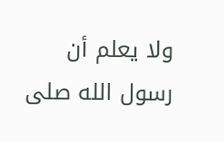ولا يعلم أن رسول الله صلى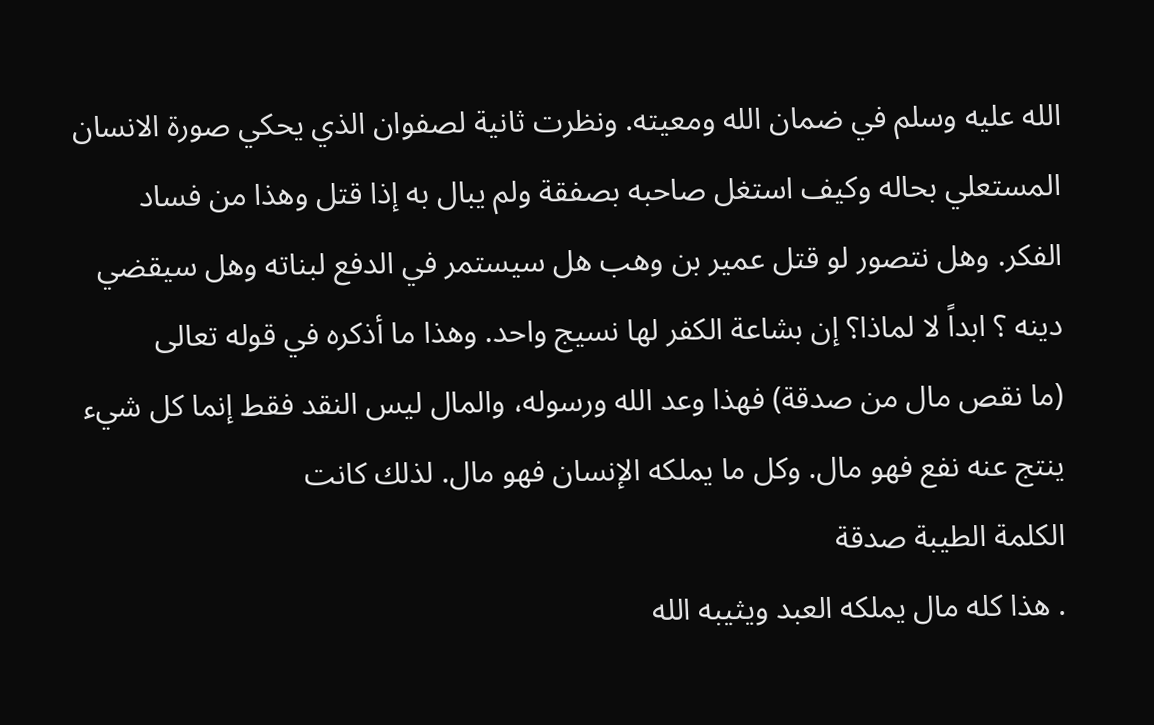الله عليه وسلم في ضمان الله ومعيته. ونظرت ثانية لصفوان الذي يحكي صورة الانسان المستعلي بحاله وكيف استغل صاحبه بصفقة ولم يبال به إذا قتل وهذا من فساد الفكر. وهل نتصور لو قتل عمير بن وهب هل سيستمر في الدفع لبناته وهل سيقضي دينه ؟ ابداً لا لماذا؟ إن بشاعة الكفر لها نسيج واحد. وهذا ما أذكره في قوله تعالى
(ما نقص مال من صدقة) فهذا وعد الله ورسوله، والمال ليس النقد فقط إنما كل شيء ينتج عنه نفع فهو مال. وكل ما يملكه الإنسان فهو مال. لذلك كانت
الكلمة الطيبة صدقة
. هذا كله مال يملكه العبد ويثيبه الله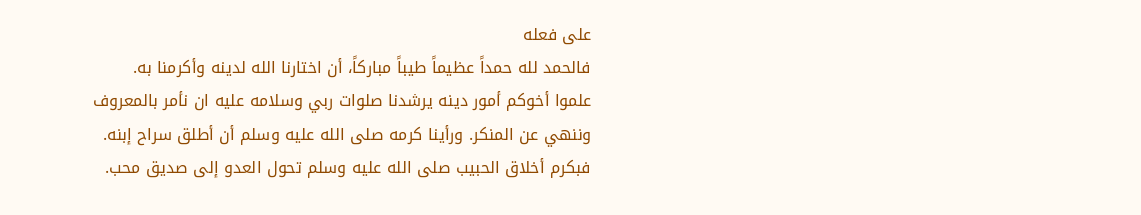على فعله
فالحمد لله حمداً عظيماً طيباً مباركاً، أن اختارنا الله لدينه وأكرمنا به.
علموا أخوكم أمور دينه يرشدنا صلوات ربي وسلامه عليه ان نأمر بالمعروف وننهي عن المنكر. ورأينا كرمه صلى الله عليه وسلم أن أطلق سراح إبنه. فبكرم أخلاق الحبيب صلى الله عليه وسلم تحول العدو إلى صديق محب.